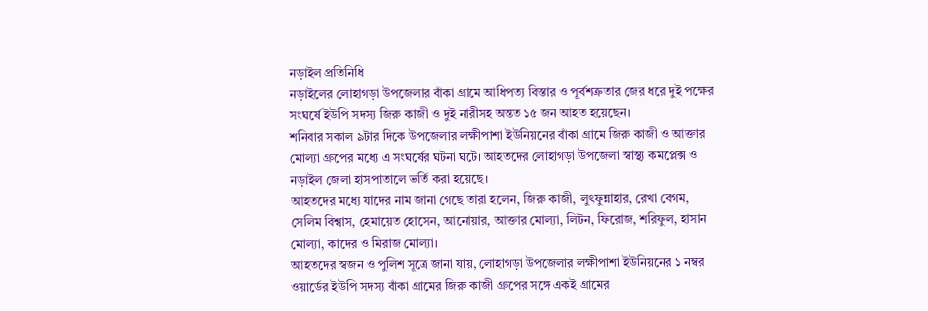নড়াইল প্রতিনিধি
নড়াইলের লোহাগড়া উপজেলার বাঁকা গ্রামে আধিপত্য বিস্তার ও পূর্বশত্রুতার জের ধরে দুই পক্ষের সংঘর্ষে ইউপি সদস্য জিরু কাজী ও দুই নারীসহ অন্তত ১৫ জন আহত হয়েছেন।
শনিবার সকাল ৯টার দিকে উপজেলার লক্ষীপাশা ইউনিয়নের বাঁকা গ্রামে জিরু কাজী ও আক্তার মোল্যা গ্রুপের মধ্যে এ সংঘর্ষের ঘটনা ঘটে। আহতদের লোহাগড়া উপজেলা স্বাস্থ্য কমপ্লেক্স ও নড়াইল জেলা হাসপাতালে ভর্তি করা হয়েছে।
আহতদের মধ্যে যাদের নাম জানা গেছে তারা হলেন, জিরু কাজী, লুৎফুন্নাহার, রেখা বেগম, সেলিম বিশ্বাস, হেমায়েত হোসেন, আনোয়ার, আক্তার মোল্যা, লিটন, ফিরোজ, শরিফুল, হাসান মোল্যা, কাদের ও মিরাজ মোল্যা।
আহতদের স্বজন ও পুলিশ সূত্রে জানা যায়, লোহাগড়া উপজেলার লক্ষীপাশা ইউনিয়নের ১ নম্বর ওয়ার্ডের ইউপি সদস্য বাঁকা গ্রামের জিরু কাজী গ্রুপের সঙ্গে একই গ্রামের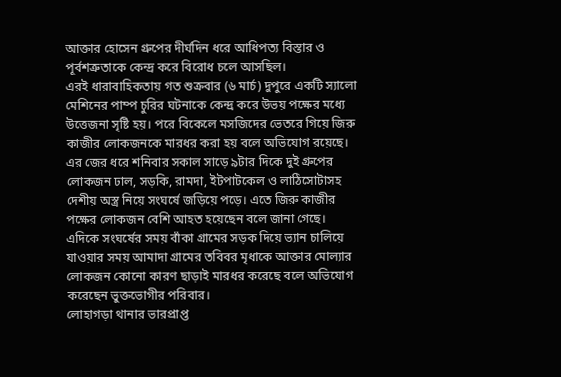আক্তার হোসেন গ্রুপের দীর্ঘদিন ধরে আধিপত্য বিস্তার ও পূর্বশত্রুতাকে কেন্দ্র করে বিরোধ চলে আসছিল।
এরই ধারাবাহিকতায় গত শুক্রবার (৬ মার্চ) দুপুরে একটি স্যালো মেশিনের পাম্প চুরির ঘটনাকে কেন্দ্র করে উভয় পক্ষের মধ্যে উত্তেজনা সৃষ্টি হয়। পরে বিকেলে মসজিদের ভেতরে গিয়ে জিরু কাজীর লোকজনকে মারধর করা হয় বলে অভিযোগ রয়েছে।
এর জের ধরে শনিবার সকাল সাড়ে ৯টার দিকে দুই গ্রুপের লোকজন ঢাল, সড়কি, রামদা, ইটপাটকেল ও লাঠিসোটাসহ দেশীয় অস্ত্র নিয়ে সংঘর্ষে জড়িয়ে পড়ে। এতে জিরু কাজীর পক্ষের লোকজন বেশি আহত হয়েছেন বলে জানা গেছে।
এদিকে সংঘর্ষের সময় বাঁকা গ্রামের সড়ক দিয়ে ভ্যান চালিয়ে যাওয়ার সময় আমাদা গ্রামের তবিবর মৃধাকে আক্তার মোল্যার লোকজন কোনো কারণ ছাড়াই মারধর করেছে বলে অভিযোগ করেছেন ভুক্তভোগীর পরিবার।
লোহাগড়া থানার ভারপ্রাপ্ত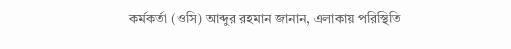কর্মকর্তা (ওসি) আব্দুর রহমান জানান, এলাকায় পরিস্থিতি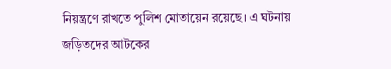নিয়ন্ত্রণে রাখতে পুলিশ মোতায়েন রয়েছে। এ ঘটনায় জড়িতদের আটকের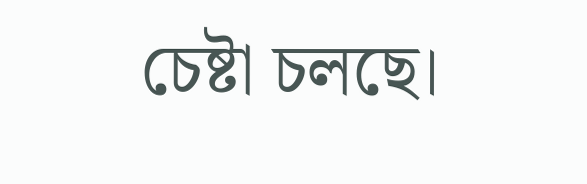চেষ্টা চলছে।